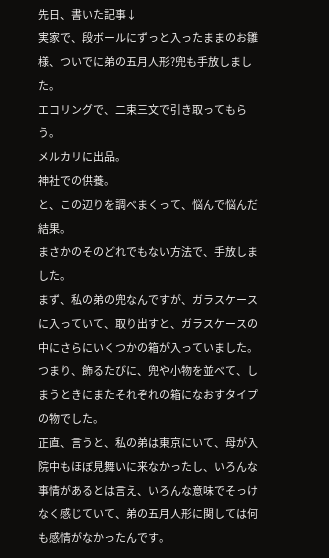先日、書いた記事↓
実家で、段ボールにずっと入ったままのお雛様、ついでに弟の五月人形?兜も手放しました。
エコリングで、二束三文で引き取ってもらう。
メルカリに出品。
神社での供養。
と、この辺りを調べまくって、悩んで悩んだ結果。
まさかのそのどれでもない方法で、手放しました。
まず、私の弟の兜なんですが、ガラスケースに入っていて、取り出すと、ガラスケースの中にさらにいくつかの箱が入っていました。
つまり、飾るたびに、兜や小物を並べて、しまうときにまたそれぞれの箱になおすタイプの物でした。
正直、言うと、私の弟は東京にいて、母が入院中もほぼ見舞いに来なかったし、いろんな事情があるとは言え、いろんな意味でそっけなく感じていて、弟の五月人形に関しては何も感情がなかったんです。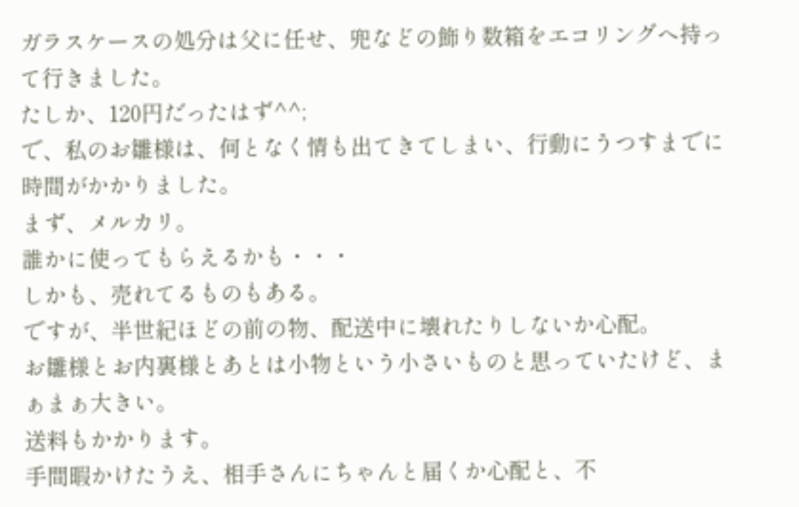ガラスケースの処分は父に任せ、兜などの飾り数箱をエコリングへ持って行きました。
たしか、120円だったはず^^;
で、私のお雛様は、何となく情も出てきてしまい、行動にうつすまでに時間がかかりました。
まず、メルカリ。
誰かに使ってもらえるかも・・・
しかも、売れてるものもある。
ですが、半世紀ほどの前の物、配送中に壊れたりしないか心配。
お雛様とお内裏様とあとは小物という小さいものと思っていたけど、まぁまぁ大きい。
送料もかかります。
手間暇かけたうえ、相手さんにちゃんと届くか心配と、不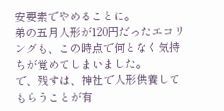安要素でやめることに。
弟の五月人形が120円だったエコリングも、この時点で何となく気持ちが覚めてしまいました。
で、残すは、神社で人形供養してもらうことが有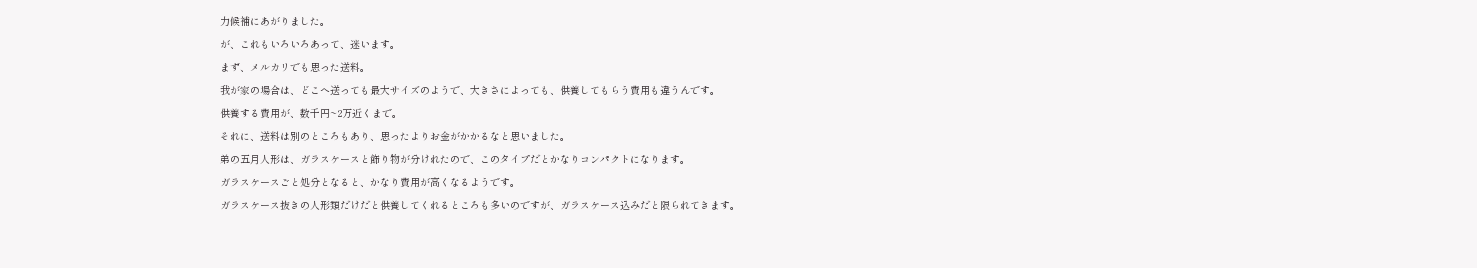力候補にあがりました。
が、これもいろいろあって、迷います。
まず、メルカリでも思った送料。
我が家の場合は、どこへ送っても最大サイズのようで、大きさによっても、供養してもらう費用も違うんです。
供養する費用が、数千円~2万近くまで。
それに、送料は別のところもあり、思ったよりお金がかかるなと思いました。
弟の五月人形は、ガラスケースと飾り物が分けれたので、このタイプだとかなりコンパクトになります。
ガラスケースごと処分となると、かなり費用が高くなるようです。
ガラスケース抜きの人形類だけだと供養してくれるところも多いのですが、ガラスケース込みだと限られてきます。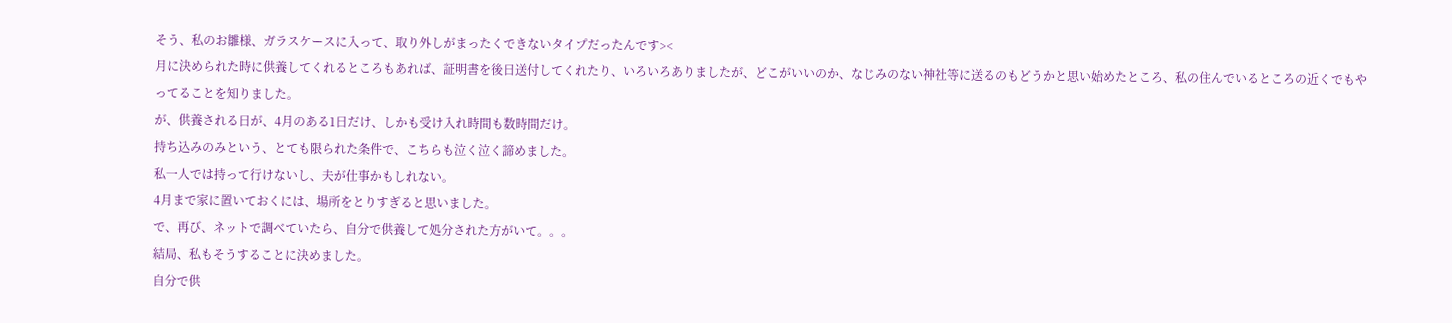そう、私のお雛様、ガラスケースに入って、取り外しがまったくできないタイプだったんです><
月に決められた時に供養してくれるところもあれば、証明書を後日送付してくれたり、いろいろありましたが、どこがいいのか、なじみのない神社等に送るのもどうかと思い始めたところ、私の住んでいるところの近くでもやってることを知りました。
が、供養される日が、4月のある1日だけ、しかも受け入れ時間も数時間だけ。
持ち込みのみという、とても限られた条件で、こちらも泣く泣く諦めました。
私一人では持って行けないし、夫が仕事かもしれない。
4月まで家に置いておくには、場所をとりすぎると思いました。
で、再び、ネットで調べていたら、自分で供養して処分された方がいて。。。
結局、私もそうすることに決めました。
自分で供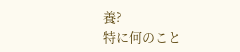養?
特に何のこと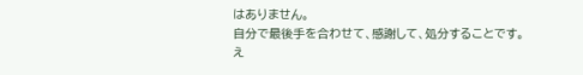はありません。
自分で最後手を合わせて、感謝して、処分することです。
え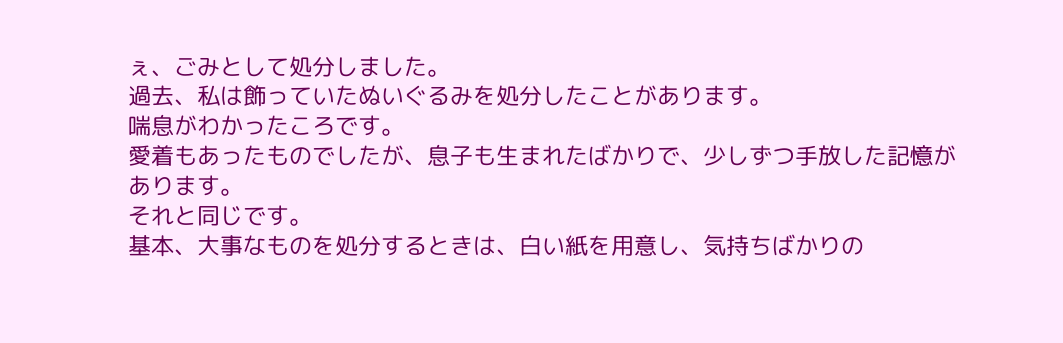ぇ、ごみとして処分しました。
過去、私は飾っていたぬいぐるみを処分したことがあります。
喘息がわかったころです。
愛着もあったものでしたが、息子も生まれたばかりで、少しずつ手放した記憶があります。
それと同じです。
基本、大事なものを処分するときは、白い紙を用意し、気持ちばかりの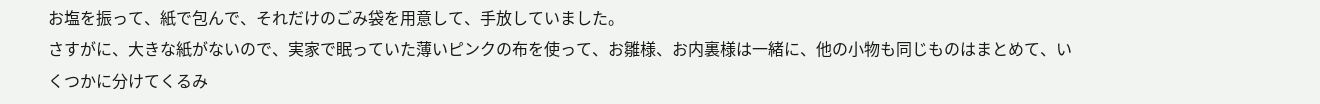お塩を振って、紙で包んで、それだけのごみ袋を用意して、手放していました。
さすがに、大きな紙がないので、実家で眠っていた薄いピンクの布を使って、お雛様、お内裏様は一緒に、他の小物も同じものはまとめて、いくつかに分けてくるみ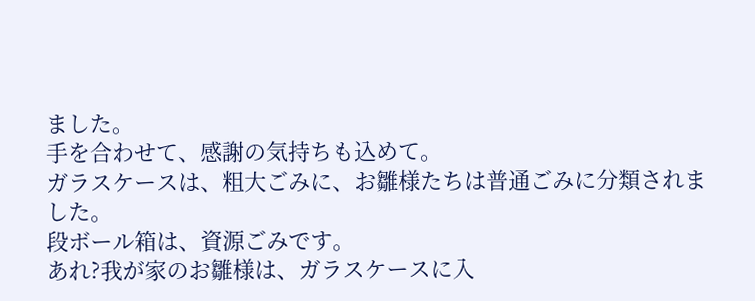ました。
手を合わせて、感謝の気持ちも込めて。
ガラスケースは、粗大ごみに、お雛様たちは普通ごみに分類されました。
段ボール箱は、資源ごみです。
あれ?我が家のお雛様は、ガラスケースに入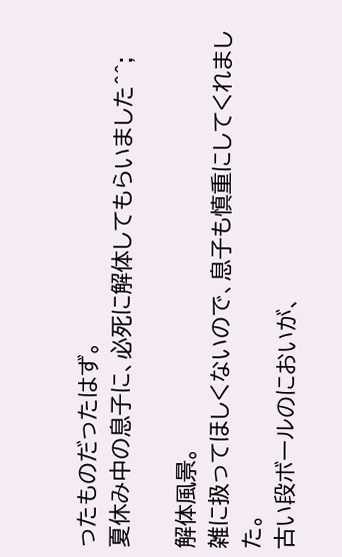ったものだったはず。
夏休み中の息子に、必死に解体してもらいました^^;

解体風景。
雑に扱ってほしくないので、息子も慎重にしてくれました。
古い段ボールのにおいが、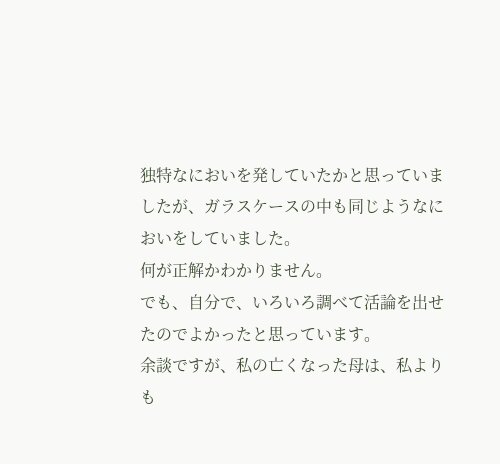独特なにおいを発していたかと思っていましたが、ガラスケースの中も同じようなにおいをしていました。
何が正解かわかりません。
でも、自分で、いろいろ調べて活論を出せたのでよかったと思っています。
余談ですが、私の亡くなった母は、私よりも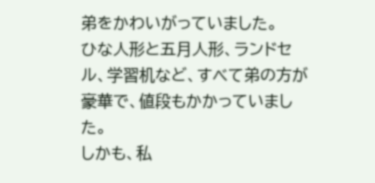弟をかわいがっていました。
ひな人形と五月人形、ランドセル、学習机など、すべて弟の方が豪華で、値段もかかっていました。
しかも、私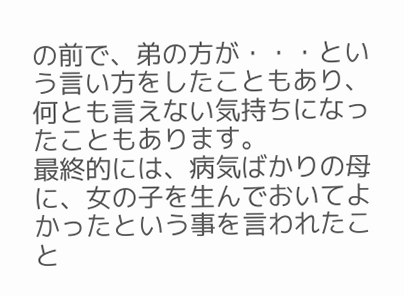の前で、弟の方が・・・という言い方をしたこともあり、何とも言えない気持ちになったこともあります。
最終的には、病気ばかりの母に、女の子を生んでおいてよかったという事を言われたこと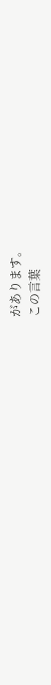があります。
この言葉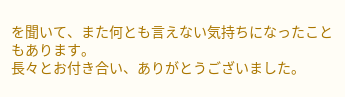を聞いて、また何とも言えない気持ちになったこともあります。
長々とお付き合い、ありがとうございました。